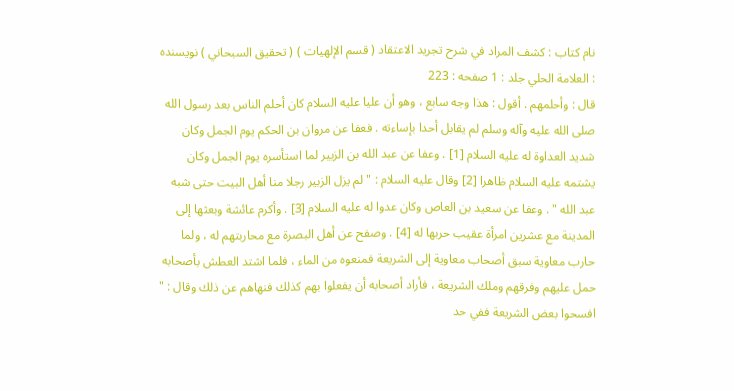نام کتاب : كشف المراد في شرح تجريد الاعتقاد ( قسم الإلهيات ) ( تحقيق السبحاني ) نویسنده : العلامة الحلي جلد : 1 صفحه : 223
قال : وأحلمهم . أقول : هذا وجه سابع ، وهو أن عليا عليه السلام كان أحلم الناس بعد رسول الله صلى الله عليه وآله وسلم لم يقابل أحدا بإساءته . فعفا عن مروان بن الحكم يوم الجمل وكان شديد العداوة له عليه السلام [1] . وعفا عن عبد الله بن الزبير لما استأسره يوم الجمل وكان يشتمه عليه السلام ظاهرا [2] وقال عليه السلام : " لم يزل الزبير رجلا منا أهل البيت حتى شبه عبد الله " . وعفا عن سعيد بن العاص وكان عدوا له عليه السلام [3] . وأكرم عائشة وبعثها إلى المدينة مع عشرين امرأة عقيب حربها له [4] . وصفح عن أهل البصرة مع محاربتهم له ، ولما حارب معاوية سبق أصحاب معاوية إلى الشريعة فمنعوه من الماء ، فلما اشتد العطش بأصحابه حمل عليهم وفرقهم وملك الشريعة ، فأراد أصحابه أن يفعلوا بهم كذلك فنهاهم عن ذلك وقال : " افسحوا بعض الشريعة ففي حد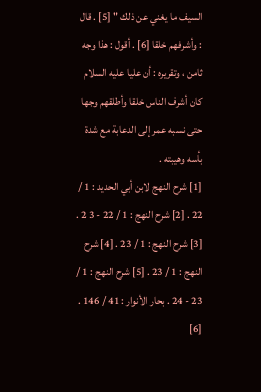السيف ما يغني عن ذلك " [5] . قال : وأشرفهم خلقا [6] . أقول : هذا وجه ثامن ، وتقريره : أن عليا عليه السلام كان أشرف الناس خلقا وأطلقهم وجها حتى نسبه عمر إلى الدعابة مع شدة بأسه وهيبته .
[1] شرح النهج لابن أبي الحديد : 1 / 22 . [2] شرح النهج : 1 / 22 - 3 2 . [3] شرح النهج : 1 / 23 . [4] شرح النهج : 1 / 23 . [5] شرح النهج : 1 / 23 - 24 . بحار الأنوار : 41 / 146 . [6]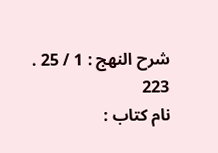شرح النهج : 1 / 25 .
223
نام کتاب :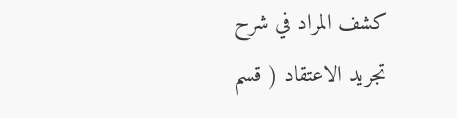كشف المراد في شرح تجريد الاعتقاد ( قسم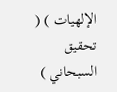الإلهيات ) ( تحقيق السبحاني )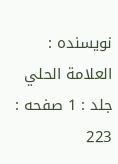نویسنده : العلامة الحلي جلد : 1 صفحه : 223